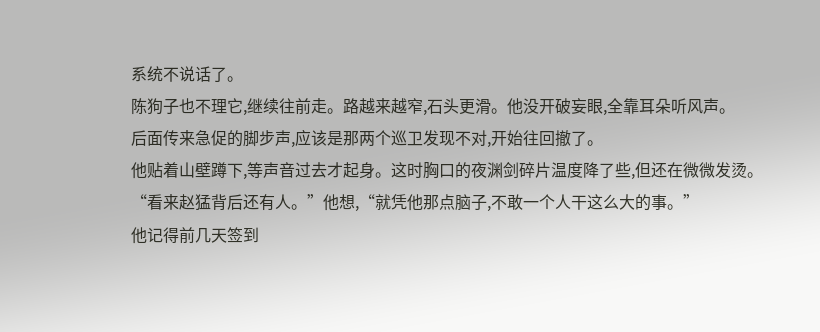系统不说话了。
陈狗子也不理它,继续往前走。路越来越窄,石头更滑。他没开破妄眼,全靠耳朵听风声。
后面传来急促的脚步声,应该是那两个巡卫发现不对,开始往回撤了。
他贴着山壁蹲下,等声音过去才起身。这时胸口的夜渊剑碎片温度降了些,但还在微微发烫。
“看来赵猛背后还有人。”他想,“就凭他那点脑子,不敢一个人干这么大的事。”
他记得前几天签到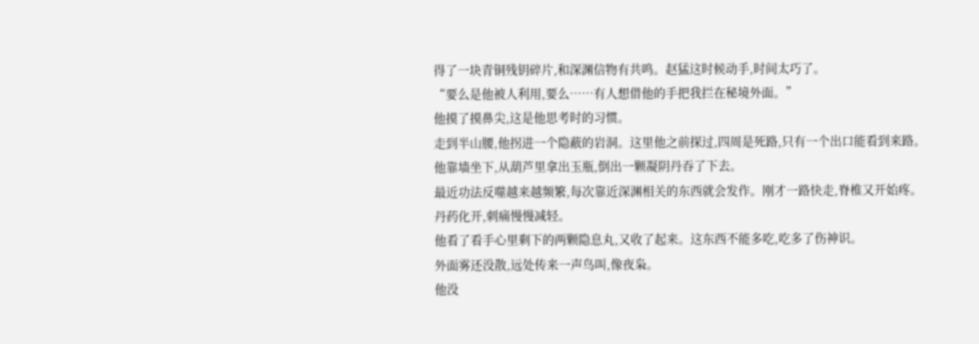得了一块青铜残钥碎片,和深渊信物有共鸣。赵猛这时候动手,时间太巧了。
“要么是他被人利用,要么……有人想借他的手把我拦在秘境外面。”
他摸了摸鼻尖,这是他思考时的习惯。
走到半山腰,他拐进一个隐蔽的岩洞。这里他之前探过,四周是死路,只有一个出口能看到来路。
他靠墙坐下,从葫芦里拿出玉瓶,倒出一颗凝阴丹吞了下去。
最近功法反噬越来越频繁,每次靠近深渊相关的东西就会发作。刚才一路快走,脊椎又开始疼。
丹药化开,刺痛慢慢减轻。
他看了看手心里剩下的两颗隐息丸,又收了起来。这东西不能多吃,吃多了伤神识。
外面雾还没散,远处传来一声鸟叫,像夜枭。
他没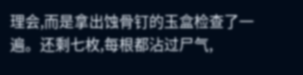理会,而是拿出蚀骨钉的玉盒检查了一遍。还剩七枚,每根都沾过尸气,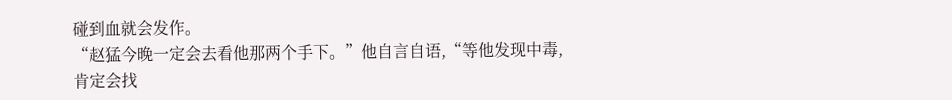碰到血就会发作。
“赵猛今晚一定会去看他那两个手下。”他自言自语,“等他发现中毒,肯定会找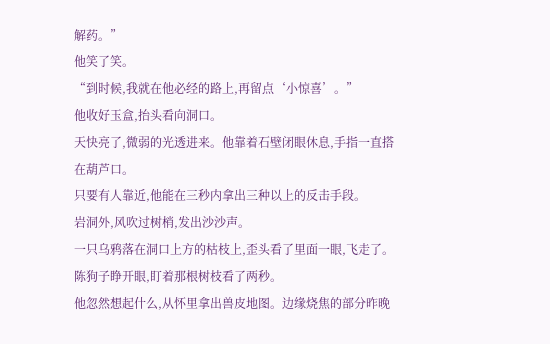解药。”
他笑了笑。
“到时候,我就在他必经的路上,再留点‘小惊喜’。”
他收好玉盒,抬头看向洞口。
天快亮了,微弱的光透进来。他靠着石壁闭眼休息,手指一直搭在葫芦口。
只要有人靠近,他能在三秒内拿出三种以上的反击手段。
岩洞外,风吹过树梢,发出沙沙声。
一只乌鸦落在洞口上方的枯枝上,歪头看了里面一眼,飞走了。
陈狗子睁开眼,盯着那根树枝看了两秒。
他忽然想起什么,从怀里拿出兽皮地图。边缘烧焦的部分昨晚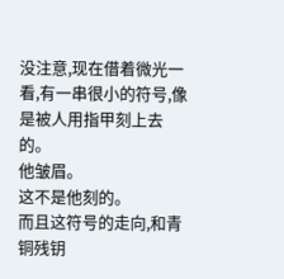没注意,现在借着微光一看,有一串很小的符号,像是被人用指甲刻上去的。
他皱眉。
这不是他刻的。
而且这符号的走向,和青铜残钥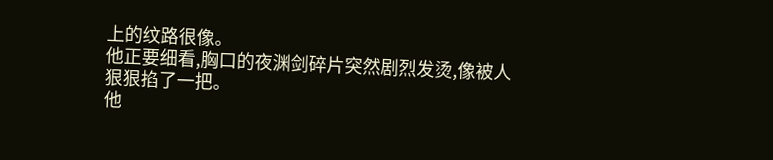上的纹路很像。
他正要细看,胸口的夜渊剑碎片突然剧烈发烫,像被人狠狠掐了一把。
他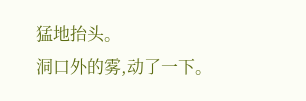猛地抬头。
洞口外的雾,动了一下。